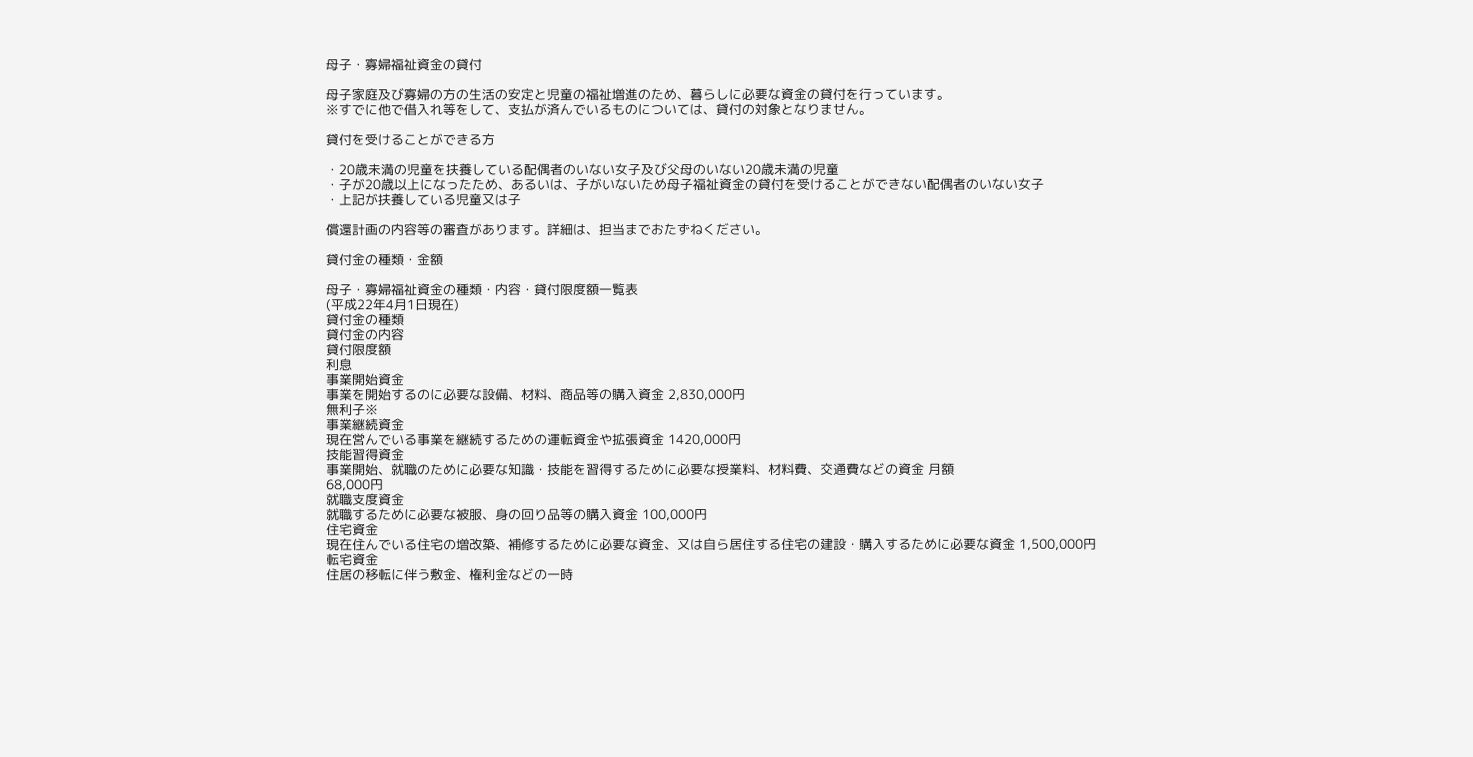母子・寡婦福祉資金の貸付

母子家庭及び寡婦の方の生活の安定と児童の福祉増進のため、暮らしに必要な資金の貸付を行っています。
※すでに他で借入れ等をして、支払が済んでいるものについては、貸付の対象となりません。

貸付を受けることができる方

・20歳未満の児童を扶養している配偶者のいない女子及び父母のいない20歳未満の児童
・子が20歳以上になったため、あるいは、子がいないため母子福祉資金の貸付を受けることができない配偶者のいない女子
・上記が扶養している児童又は子

償還計画の内容等の審査があります。詳細は、担当までおたずねください。

貸付金の種類・金額

母子・寡婦福祉資金の種類・内容・貸付限度額一覧表
(平成22年4月1日現在)
貸付金の種類
貸付金の内容
貸付限度額
利息
事業開始資金
事業を開始するのに必要な設備、材料、商品等の購入資金 2,830,000円
無利子※
事業継続資金
現在営んでいる事業を継続するための運転資金や拡張資金 1420,000円
技能習得資金
事業開始、就職のために必要な知識・技能を習得するために必要な授業料、材料費、交通費などの資金 月額
68,000円
就職支度資金
就職するために必要な被服、身の回り品等の購入資金 100,000円
住宅資金
現在住んでいる住宅の増改築、補修するために必要な資金、又は自ら居住する住宅の建設・購入するために必要な資金 1,500,000円
転宅資金
住居の移転に伴う敷金、権利金などの一時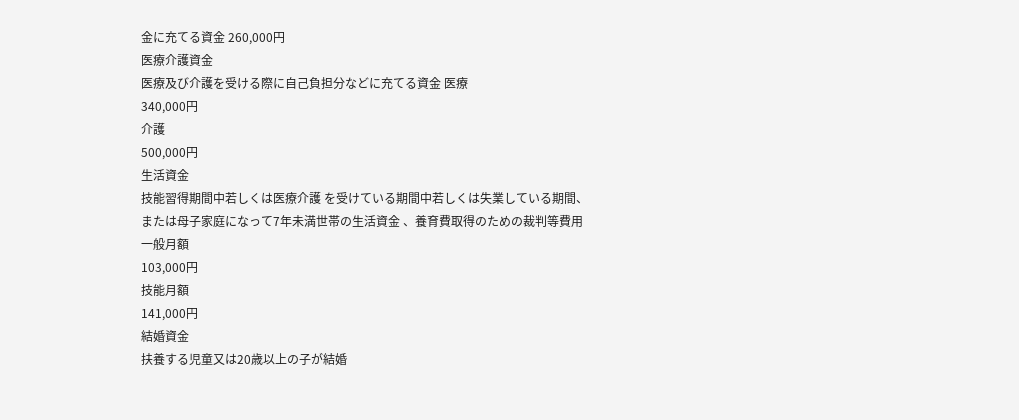金に充てる資金 260,000円
医療介護資金
医療及び介護を受ける際に自己負担分などに充てる資金 医療
340,000円
介護
500,000円
生活資金
技能習得期間中若しくは医療介護 を受けている期間中若しくは失業している期間、
または母子家庭になって7年未満世帯の生活資金 、養育費取得のための裁判等費用
一般月額
103,000円
技能月額
141,000円
結婚資金
扶養する児童又は20歳以上の子が結婚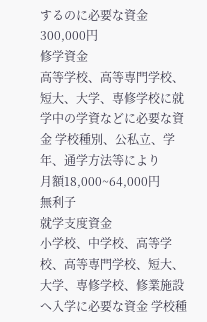するのに必要な資金 300,000円
修学資金
高等学校、高等専門学校、短大、大学、専修学校に就学中の学資などに必要な資金 学校種別、公私立、学年、通学方法等により
月額18,000~64,000円
無利子
就学支度資金
小学校、中学校、高等学校、高等専門学校、短大、大学、専修学校、修業施設へ入学に必要な資金 学校種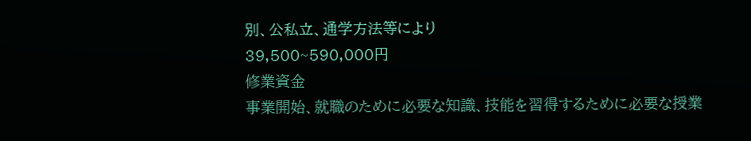別、公私立、通学方法等により
39,500~590,000円
修業資金
事業開始、就職のために必要な知識、技能を習得するために必要な授業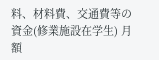料、材料費、交通費等の資金(修業施設在学生) 月額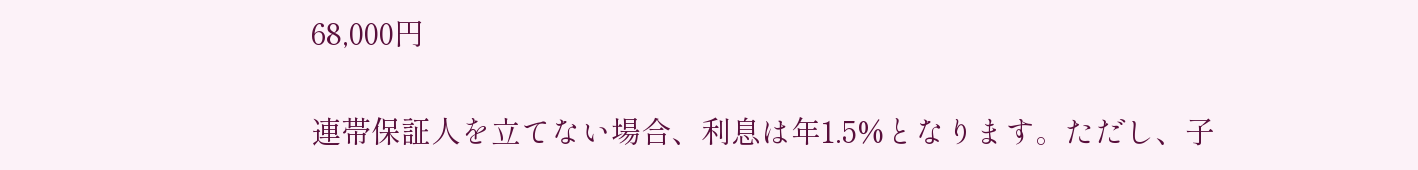68,000円

連帯保証人を立てない場合、利息は年1.5%となります。ただし、子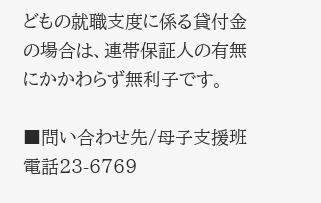どもの就職支度に係る貸付金の場合は、連帯保証人の有無にかかわらず無利子です。

■問い合わせ先/母子支援班  電話23-6769